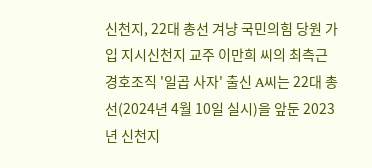신천지, 22대 총선 겨냥 국민의힘 당원 가입 지시신천지 교주 이만희 씨의 최측근 경호조직 '일곱 사자' 출신 A씨는 22대 총선(2024년 4월 10일 실시)을 앞둔 2023년 신천지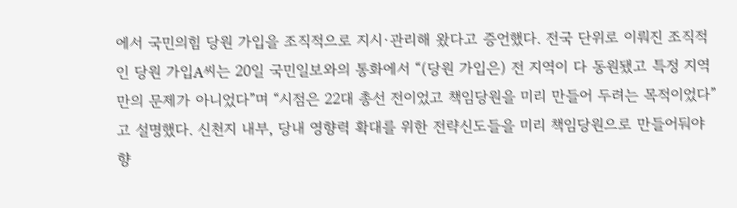에서 국민의힘 당원 가입을 조직적으로 지시·관리해 왔다고 증언했다. 전국 단위로 이뤄진 조직적인 당원 가입A씨는 20일 국민일보와의 통화에서 “(당원 가입은) 전 지역이 다 동원됐고 특정 지역만의 문제가 아니었다”며 “시점은 22대 총선 전이었고 책임당원을 미리 만들어 두려는 목적이었다”고 설명했다. 신천지 내부, 당내 영향력 확대를 위한 전략신도들을 미리 책임당원으로 만들어둬야 향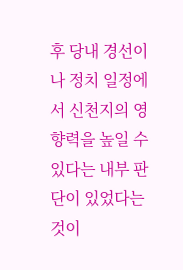후 당내 경선이나 정치 일정에서 신천지의 영향력을 높일 수 있다는 내부 판단이 있었다는 것이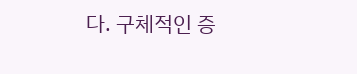다. 구체적인 증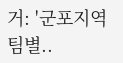거: '군포지역 팀별..